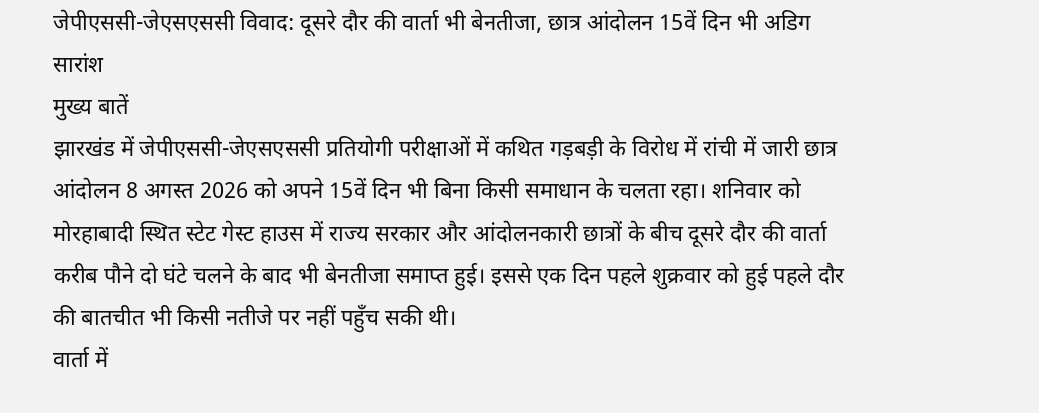जेपीएससी-जेएसएससी विवाद: दूसरे दौर की वार्ता भी बेनतीजा, छात्र आंदोलन 15वें दिन भी अडिग
सारांश
मुख्य बातें
झारखंड में जेपीएससी-जेएसएससी प्रतियोगी परीक्षाओं में कथित गड़बड़ी के विरोध में रांची में जारी छात्र आंदोलन 8 अगस्त 2026 को अपने 15वें दिन भी बिना किसी समाधान के चलता रहा। शनिवार को मोरहाबादी स्थित स्टेट गेस्ट हाउस में राज्य सरकार और आंदोलनकारी छात्रों के बीच दूसरे दौर की वार्ता करीब पौने दो घंटे चलने के बाद भी बेनतीजा समाप्त हुई। इससे एक दिन पहले शुक्रवार को हुई पहले दौर की बातचीत भी किसी नतीजे पर नहीं पहुँच सकी थी।
वार्ता में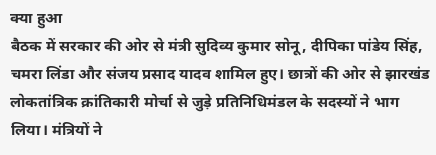क्या हुआ
बैठक में सरकार की ओर से मंत्री सुदिव्य कुमार सोनू, दीपिका पांडेय सिंह, चमरा लिंडा और संजय प्रसाद यादव शामिल हुए। छात्रों की ओर से झारखंड लोकतांत्रिक क्रांतिकारी मोर्चा से जुड़े प्रतिनिधिमंडल के सदस्यों ने भाग लिया। मंत्रियों ने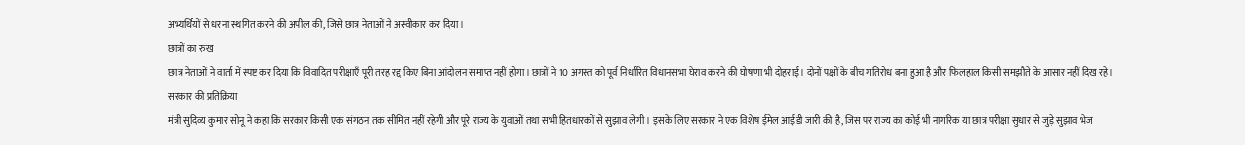अभ्यर्थियों से धरना स्थगित करने की अपील की, जिसे छात्र नेताओं ने अस्वीकार कर दिया।
छात्रों का रुख
छात्र नेताओं ने वार्ता में स्पष्ट कर दिया कि विवादित परीक्षाएँ पूरी तरह रद्द किए बिना आंदोलन समाप्त नहीं होगा। छात्रों ने 10 अगस्त को पूर्व निर्धारित विधानसभा घेराव करने की घोषणा भी दोहराई। दोनों पक्षों के बीच गतिरोध बना हुआ है और फिलहाल किसी समझौते के आसार नहीं दिख रहे।
सरकार की प्रतिक्रिया
मंत्री सुदिव्य कुमार सोनू ने कहा कि सरकार किसी एक संगठन तक सीमित नहीं रहेगी और पूरे राज्य के युवाओं तथा सभी हितधारकों से सुझाव लेगी। इसके लिए सरकार ने एक विशेष ईमेल आईडी जारी की है, जिस पर राज्य का कोई भी नागरिक या छात्र परीक्षा सुधार से जुड़े सुझाव भेज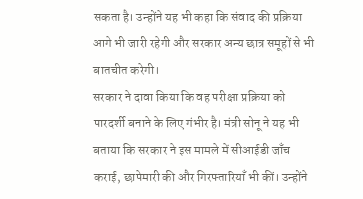सकता है। उन्होंने यह भी कहा कि संवाद की प्रक्रिया आगे भी जारी रहेगी और सरकार अन्य छात्र समूहों से भी बातचीत करेगी।
सरकार ने दावा किया कि वह परीक्षा प्रक्रिया को पारदर्शी बनाने के लिए गंभीर है। मंत्री सोनू ने यह भी बताया कि सरकार ने इस मामले में सीआईडी जाँच कराई, छापेमारी की और गिरफ्तारियाँ भी कीं। उन्होंने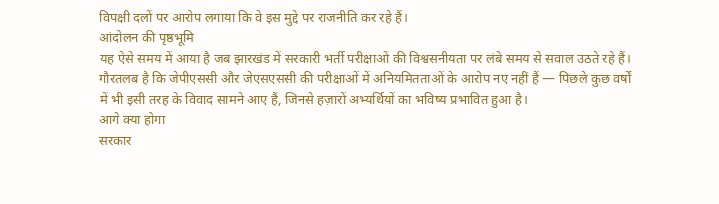विपक्षी दलों पर आरोप लगाया कि वे इस मुद्दे पर राजनीति कर रहे हैं।
आंदोलन की पृष्ठभूमि
यह ऐसे समय में आया है जब झारखंड में सरकारी भर्ती परीक्षाओं की विश्वसनीयता पर लंबे समय से सवाल उठते रहे हैं। गौरतलब है कि जेपीएससी और जेएसएससी की परीक्षाओं में अनियमितताओं के आरोप नए नहीं हैं — पिछले कुछ वर्षों में भी इसी तरह के विवाद सामने आए हैं, जिनसे हज़ारों अभ्यर्थियों का भविष्य प्रभावित हुआ है।
आगे क्या होगा
सरकार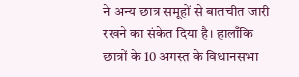ने अन्य छात्र समूहों से बातचीत जारी रखने का संकेत दिया है। हालाँकि छात्रों के 10 अगस्त के विधानसभा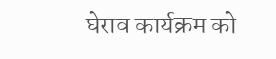घेराव कार्यक्रम को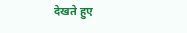देखते हुए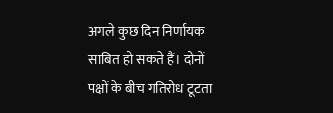अगले कुछ दिन निर्णायक साबित हो सकते हैं। दोनों पक्षों के बीच गतिरोध टूटता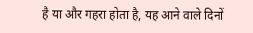है या और गहरा होता है, यह आने वाले दिनों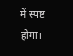में स्पष्ट होगा।